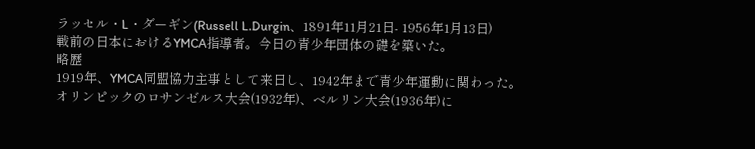ラッセル・L・ダーギン(Russell L.Durgin、1891年11月21日- 1956年1月13日)
戦前の日本におけるYMCA指導者。今日の青少年団体の礎を築いた。
略歴
1919年、YMCA同盟協力主事として来日し、1942年まで青少年運動に関わった。
オリンピックのロサンゼルス大会(1932年)、ベルリン大会(1936年)に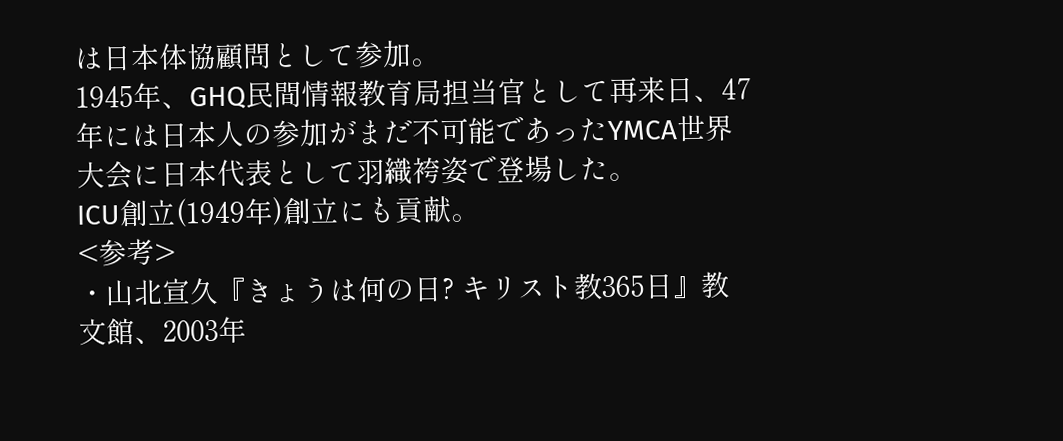は日本体協顧問として参加。
1945年、GHQ民間情報教育局担当官として再来日、47年には日本人の参加がまだ不可能であったYMCA世界大会に日本代表として羽織袴姿で登場した。
ICU創立(1949年)創立にも貢献。
<参考>
・山北宣久『きょうは何の日? キリスト教365日』教文館、2003年